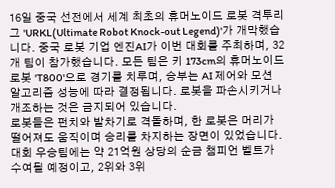16일 중국 선전에서 세계 최초의 휴머노이드 로봇 격투리그 'URKL(Ultimate Robot Knock-out Legend)'가 개막했습니다. 중국 로봇 기업 엔진AI가 이번 대회를 주최하며, 32개 팀이 참가했습니다. 모든 팀은 키 173cm의 휴머노이드 로봇 'T800'으로 경기를 치루며, 승부는 AI 제어와 모션 알고리즘 성능에 따라 결정됩니다. 로봇을 파손시키거나 개조하는 것은 금지되어 있습니다.
로봇들은 펀치와 발차기로 격돌하며, 한 로봇은 머리가 떨어져도 움직이며 승리를 차지하는 장면이 있었습니다. 대회 우승팀에는 약 21억원 상당의 순금 챔피언 벨트가 수여될 예정이고, 2위와 3위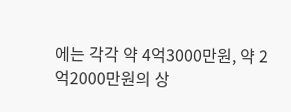에는 각각 약 4억3000만원, 약 2억2000만원의 상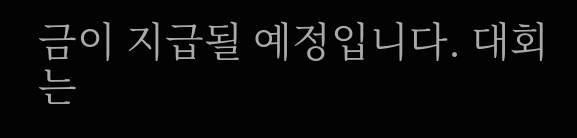금이 지급될 예정입니다. 대회는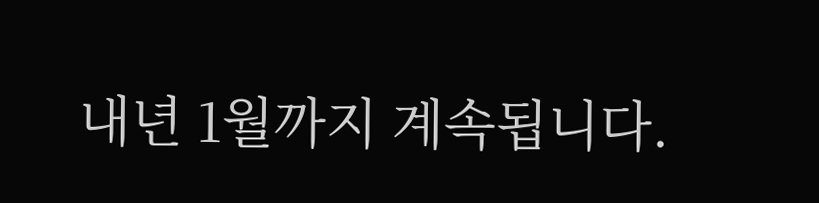내년 1월까지 계속됩니다.